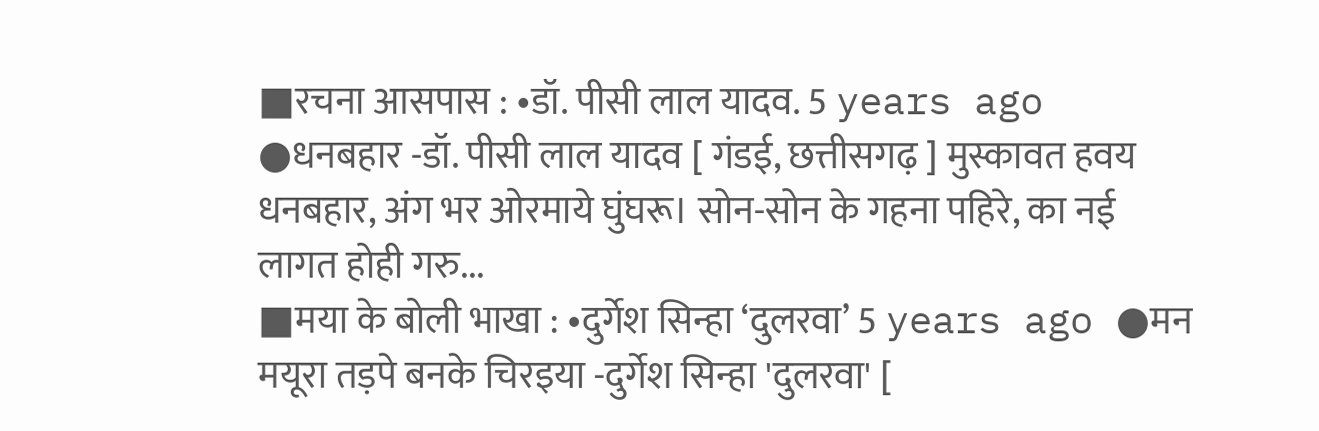■रचना आसपास : •डॉ. पीसी लाल यादव. 5 years ago ●धनबहार -डॉ. पीसी लाल यादव [ गंडई, छत्तीसगढ़ ] मुस्कावत हवय धनबहार, अंग भर ओरमाये घुंघरू। सोन-सोन के गहना पहिरे, का नई लागत होही गरु...
■मया के बोली भाखा : •दुर्गेश सिन्हा ‘दुलरवा’ 5 years ago ●मन मयूरा तड़पे बनके चिरइया -दुर्गेश सिन्हा 'दुलरवा' [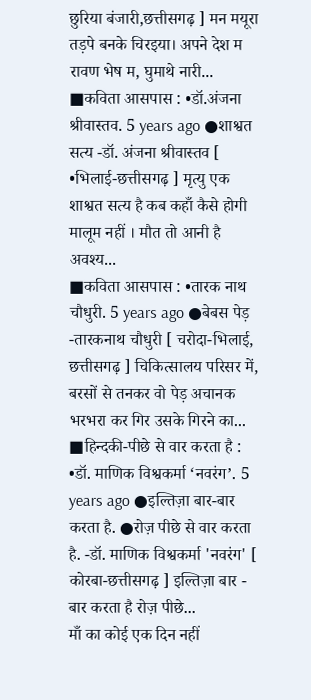छुरिया बंजारी,छत्तीसगढ़ ] मन मयूरा तड़पे बनके चिरइया। अपने देश म रावण भेष म, घुमाथे नारी...
■कविता आसपास : •डॉ.अंजना श्रीवास्तव. 5 years ago ●शाश्वत सत्य -डॉ. अंजना श्रीवास्तव [ •भिलाई-छत्तीसगढ़ ] मृत्यु एक शाश्वत सत्य है कब कहाँ कैसे होगी मालूम नहीं । मौत तो आनी है अवश्य...
■कविता आसपास : •तारक नाथ चौधुरी. 5 years ago ●बेबस पेड़ -तारकनाथ चौधुरी [ चरोदा-भिलाई, छत्तीसगढ़ ] चिकित्सालय परिसर में, बरसों से तनकर वो पेड़ अचानक भरभरा कर गिर उसके गिरने का...
■हिन्दकी-पीछे से वार करता है : •डॉ. माणिक विश्वकर्मा ‘नवरंग’. 5 years ago ●इल्तिज़ा बार-बार करता है. ●रोज़ पीछे से वार करता है. -डॉ. माणिक विश्वकर्मा 'नवरंग' [ कोरबा-छत्तीसगढ़ ] इल्तिज़ा बार - बार करता है रोज़ पीछे...
माँ का कोई एक दिन नहीं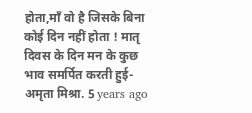होता,माँ वो है जिसके बिना कोई दिन नहीं होता ! मातृ दिवस के दिन मन के कुछ भाव समर्पित करती हुई-अमृता मिश्रा. 5 years ago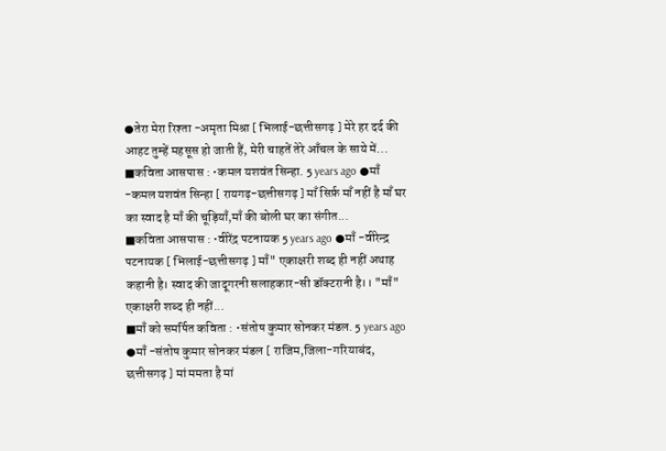●तेरा मेरा रिश्ता -अमृता मिश्रा [ भिलाई-छत्तीसगढ़ ] मेरे हर दर्द की आहट तुम्हें महसूस हो जाती हैं, मेरी चाहतें तेरे आँचल के साये में...
■कविता आसपास : •कमल यशवंत सिन्हा. 5 years ago ●माँ -कमल यशवंत सिन्हा [ रायगढ़-छत्तीसगढ़ ] माँ सिर्फ़ माँ नहीं है माँ घर का स्वाद है माँ की चूड़ियाँ,माँ की बोली घर का संगीत...
■कविता आसपास : •वीरेंद्र पटनायक 5 years ago ●माँ -वीरेन्द्र पटनायक [ भिलाई-छत्तीसगढ़ ] माँ" एकाक्षरी शब्द ही नहीं अथाह कहानी है। स्वाद की जादूगरनी सलाहकार-सी डॉक्टरानी है।। "माँ" एकाक्षरी शब्द ही नहीं...
■माँ को समर्पित कविता : •संतोष कुमार सोनकर मंडल. 5 years ago ●माँ -संतोष कुमार सोनकर मंडल [ राजिम,जिला-गरियाबंद, छत्तीसगढ़ ] मां ममता है मां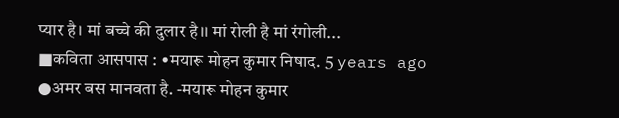प्यार है। मां बच्चे की दुलार है।। मां रोली है मां रंगोली...
■कविता आसपास : •मयारू मोहन कुमार निषाद. 5 years ago ●अमर बस मानवता है. -मयारू मोहन कुमार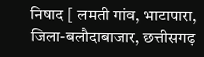निषाद [ लमती गांव, भाटापारा, जिला-बलौदाबाजार, छत्तीसगढ़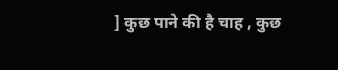] कुछ पाने की है चाह , कुछ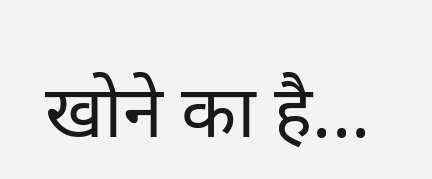खोने का है...